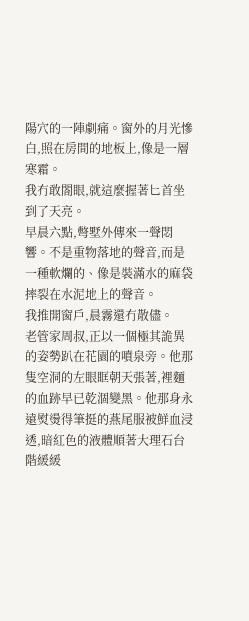陽穴的一陣劇痛。窗外的月光慘白,照在房間的地板上,像是一層寒霜。
我冇敢閤眼,就這麼握著匕首坐到了天亮。
早晨六點,彆墅外傳來一聲悶響。不是重物落地的聲音,而是一種軟爛的、像是裝滿水的麻袋摔裂在水泥地上的聲音。
我推開窗戶,晨霧還冇散儘。
老管家周叔,正以一個極其詭異的姿勢趴在花園的噴泉旁。他那隻空洞的左眼眶朝天張著,裡麵的血跡早已乾涸變黑。他那身永遠熨燙得筆挺的燕尾服被鮮血浸透,暗紅色的液體順著大理石台階緩緩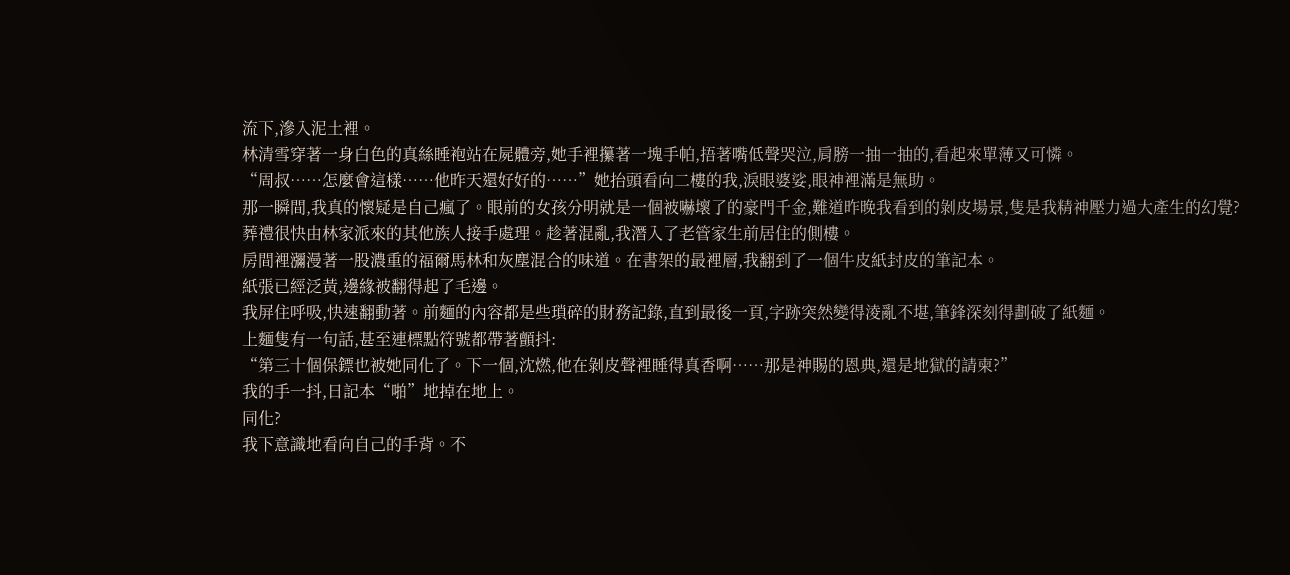流下,滲入泥土裡。
林清雪穿著一身白色的真絲睡袍站在屍體旁,她手裡攥著一塊手帕,捂著嘴低聲哭泣,肩膀一抽一抽的,看起來單薄又可憐。
“周叔……怎麼會這樣……他昨天還好好的……”她抬頭看向二樓的我,淚眼婆娑,眼神裡滿是無助。
那一瞬間,我真的懷疑是自己瘋了。眼前的女孩分明就是一個被嚇壞了的豪門千金,難道昨晚我看到的剝皮場景,隻是我精神壓力過大產生的幻覺?
葬禮很快由林家派來的其他族人接手處理。趁著混亂,我潛入了老管家生前居住的側樓。
房間裡瀰漫著一股濃重的福爾馬林和灰塵混合的味道。在書架的最裡層,我翻到了一個牛皮紙封皮的筆記本。
紙張已經泛黃,邊緣被翻得起了毛邊。
我屏住呼吸,快速翻動著。前麵的內容都是些瑣碎的財務記錄,直到最後一頁,字跡突然變得淩亂不堪,筆鋒深刻得劃破了紙麵。
上麵隻有一句話,甚至連標點符號都帶著顫抖:
“第三十個保鏢也被她同化了。下一個,沈燃,他在剝皮聲裡睡得真香啊……那是神賜的恩典,還是地獄的請柬?”
我的手一抖,日記本“啪”地掉在地上。
同化?
我下意識地看向自己的手背。不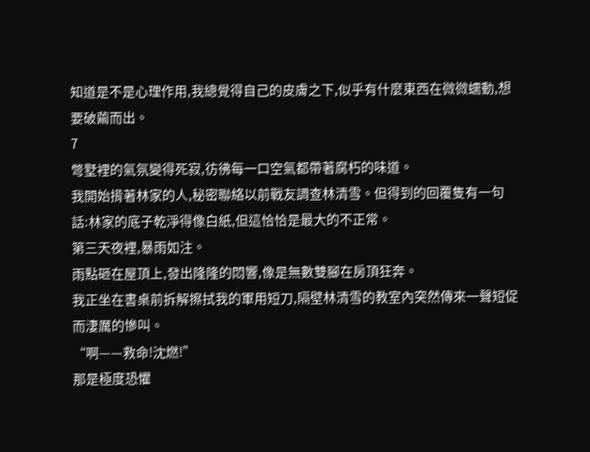知道是不是心理作用,我總覺得自己的皮膚之下,似乎有什麼東西在微微蠕動,想要破繭而出。
7
彆墅裡的氣氛變得死寂,彷彿每一口空氣都帶著腐朽的味道。
我開始揹著林家的人,秘密聯絡以前戰友調查林清雪。但得到的回覆隻有一句話:林家的底子乾淨得像白紙,但這恰恰是最大的不正常。
第三天夜裡,暴雨如注。
雨點砸在屋頂上,發出隆隆的悶響,像是無數雙腳在房頂狂奔。
我正坐在書桌前拆解擦拭我的軍用短刀,隔壁林清雪的教室內突然傳來一聲短促而淒厲的慘叫。
“啊——救命!沈燃!”
那是極度恐懼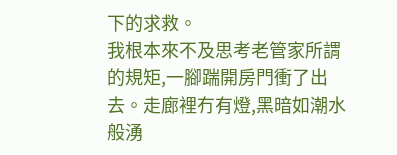下的求救。
我根本來不及思考老管家所謂的規矩,一腳踹開房門衝了出去。走廊裡冇有燈,黑暗如潮水般湧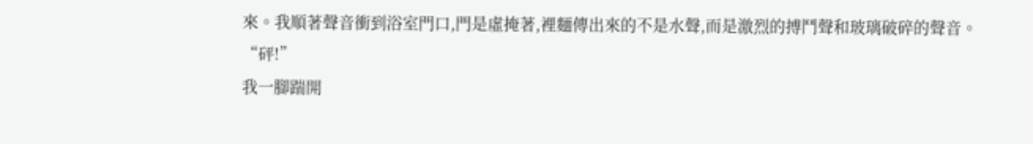來。我順著聲音衝到浴室門口,門是虛掩著,裡麵傳出來的不是水聲,而是激烈的搏鬥聲和玻璃破碎的聲音。
“砰!”
我一腳踹開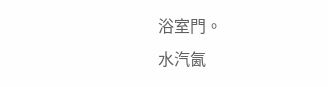浴室門。
水汽氤